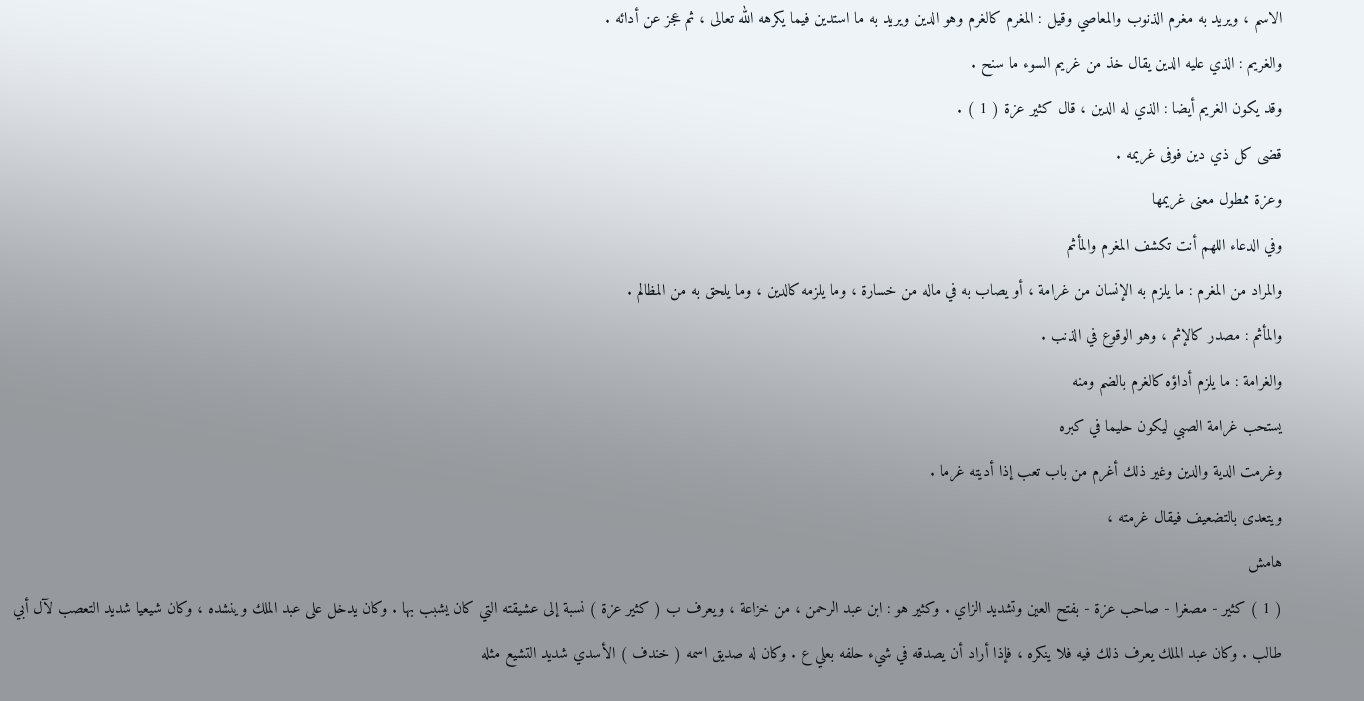الاسم ، ويريد به مغرم الذنوب والمعاصي وقيل : المغرم كالغرم وهو الدين ويريد به ما استدين فيما يكرهه الله تعالى ، ثم عجز عن أدائه .
والغريم : الذي عليه الدين يقال خذ من غريم السوء ما سنح .
وقد يكون الغريم أيضا : الذي له الدين ، قال كثير عزة ( 1 ) .
قضى كل ذي دين فوفى غريمه .
وعزة ممطول معنى غريمها
وفي الدعاء اللهم أنت تكشف المغرم والمأثم
والمراد من المغرم : ما يلزم به الإنسان من غرامة ، أو يصاب به في ماله من خسارة ، وما يلزمه كالدين ، وما يلحق به من المظالم .
والمأثم : مصدر كالإثم ، وهو الوقوع في الذنب .
والغرامة : ما يلزم أداؤه كالغرم بالضم ومنه
يستحب غرامة الصبي ليكون حليما في كبره
وغرمت الدية والدين وغير ذلك أغرم من باب تعب إذا أديته غرما .
ويتعدى بالتضعيف فيقال غرمته ،
هامش
( 1 ) كثير - مصغرا - صاحب عزة - بفتح العين وتشديد الزاي . وكثير هو : ابن عبد الرحمن ، من خزاعة ، ويعرف ب ( كثير عزة ) نسبة إلى عشيقته التي كان يشبب بها . وكان يدخل على عبد الملك وينشده ، وكان شيعيا شديد التعصب لآل أبي طالب . وكان عبد الملك يعرف ذلك فيه فلا ينكره ، فإذا أراد أن يصدقه في شيء حلفه بعلي ع . وكان له صديق اسمه ( خندف ) الأسدي شديد التشيع مثله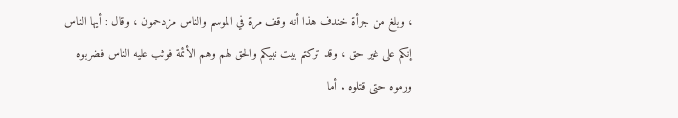، وبلغ من جرأة خندف هذا أنه وقف مرة في الموسم والناس مزدحمون ، وقال : أيها الناس إنكم على غير حق ، وقد تركتم بيت نبيكم والحق لهم وهم الأئمة فوثب عليه الناس فضربوه ورموه حتى قتلوه . أما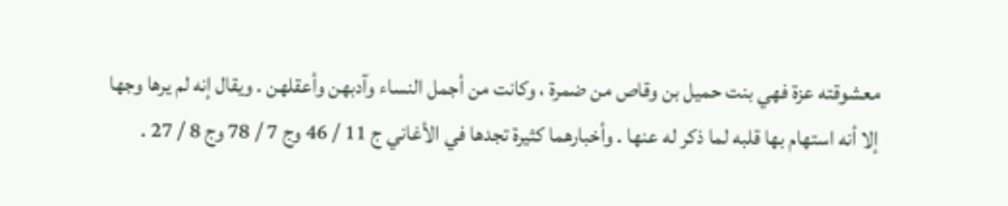معشوقته عزة فهي بنت حميل بن وقاص من ضمرة ، وكانت من أجمل النساء وآدبهن وأعقلهن . ويقال إنه لم يرها وجها إلا أنه استهام بها قلبه لما ذكر له عنها . وأخبارهما كثيرة تجدها في الأغاني ج 11 / 46 وج 7 / 78 وج 8 / 27 .